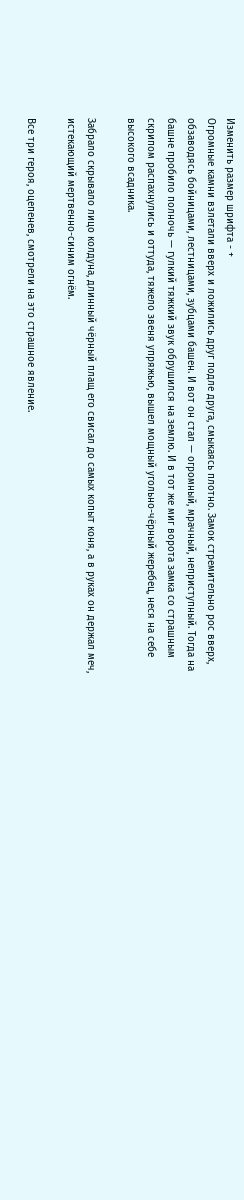Изменить размер шрифта - +
Огромные камни взлетали вверх и ложились друг подле друга, смыкаясь плотно. Замок стремительно рос вверх, обзаводясь бойницами, лестницами, зубцами башен. И вот он стал — огромный, мрачный, неприступный. Тогда на башне пробило полночь — гулкий тяжкий звук обрушился на землю. И в тот же миг ворота замка со страшным скрипом распахнулись и оттуда, тяжело звеня упряжью, вышел мощный угольно-чёрный жеребец, неся на себе высокого всадника.

Забрало скрывало лицо колдуна, длинный чёрный плащ его свисал до самых копыт коня, а в руках он держал меч, истекающий мертвенно-синим огнём.

Все три героя, оцепенев, смотрели на это страшное явление.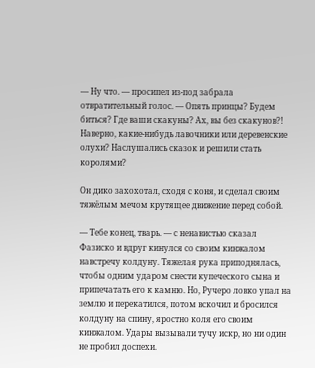— Ну что. — просипел из-под забрала отвратительный голос. — Опять принцы? Будем биться? Где ваши скакуны? Ах, вы без скакунов?! Наверно, какие-нибудь лавочники или деревенские олухи? Наслушались сказок и решили стать королями?

Он дико захохотал, сходя с коня, и сделал своим тяжёлым мечом крутящее движение перед собой.

— Тебе конец, тварь. — с ненавистью сказал Фазиско и вдруг кинулся со своим кинжалом навстречу колдуну. Тяжелая рука приподнялась, чтобы одним ударом снести купеческого сына и припечатать его к камню. Но, Ручеро ловко упал на землю и перекатился, потом вскочил и бросился колдуну на спину, яростно коля его своим кинжалом. Удары вызывали тучу искр, но ни один не пробил доспехи.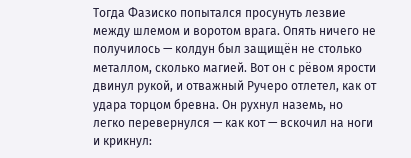Тогда Фазиско попытался просунуть лезвие между шлемом и воротом врага. Опять ничего не получилось — колдун был защищён не столько металлом, сколько магией. Вот он с рёвом ярости двинул рукой, и отважный Ручеро отлетел, как от удара торцом бревна. Он рухнул наземь, но легко перевернулся — как кот — вскочил на ноги и крикнул: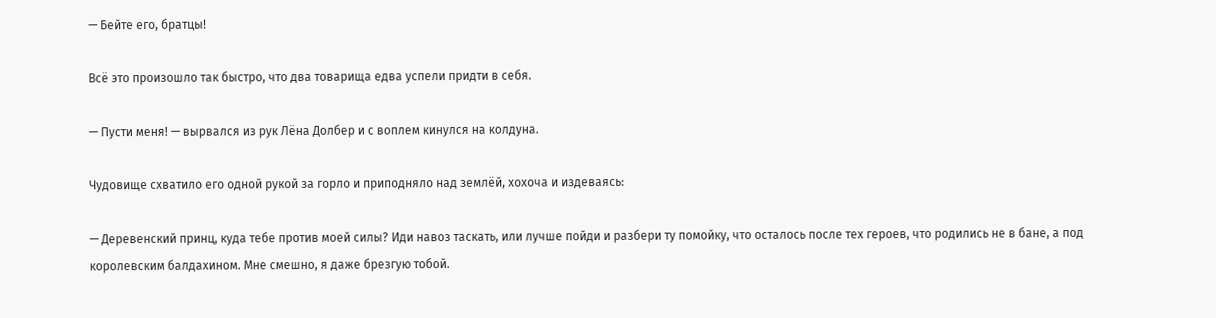— Бейте его, братцы!

Всё это произошло так быстро, что два товарища едва успели придти в себя.

— Пусти меня! — вырвался из рук Лёна Долбер и с воплем кинулся на колдуна.

Чудовище схватило его одной рукой за горло и приподняло над землёй, хохоча и издеваясь:

— Деревенский принц, куда тебе против моей силы? Иди навоз таскать, или лучше пойди и разбери ту помойку, что осталось после тех героев, что родились не в бане, а под королевским балдахином. Мне смешно, я даже брезгую тобой.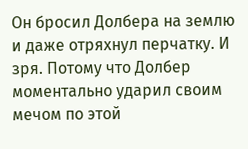Он бросил Долбера на землю и даже отряхнул перчатку. И зря. Потому что Долбер моментально ударил своим мечом по этой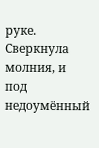руке. Сверкнула молния, и под недоумённый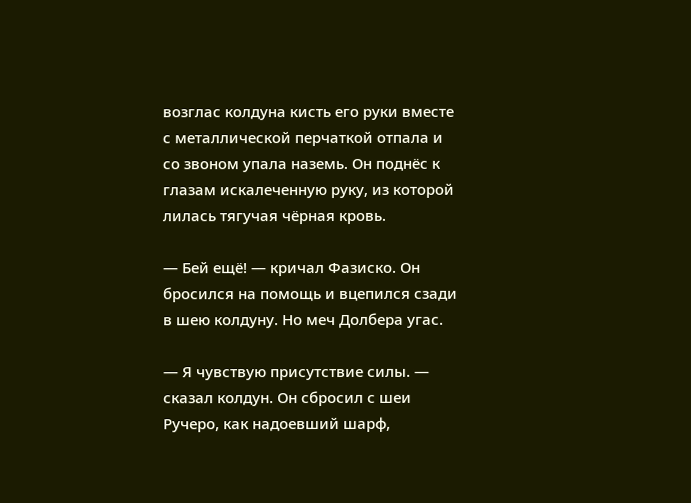возглас колдуна кисть его руки вместе с металлической перчаткой отпала и со звоном упала наземь. Он поднёс к глазам искалеченную руку, из которой лилась тягучая чёрная кровь.

— Бей ещё! — кричал Фазиско. Он бросился на помощь и вцепился сзади в шею колдуну. Но меч Долбера угас.

— Я чувствую присутствие силы. — сказал колдун. Он сбросил с шеи Ручеро, как надоевший шарф,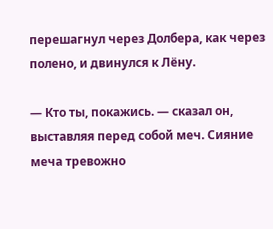перешагнул через Долбера, как через полено, и двинулся к Лёну.

— Кто ты, покажись. — сказал он, выставляя перед собой меч. Сияние меча тревожно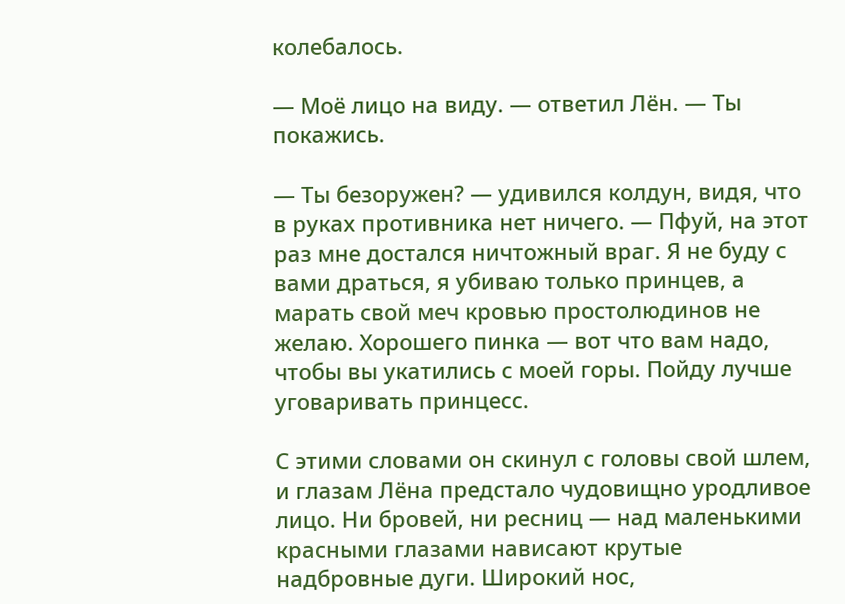колебалось.

— Моё лицо на виду. — ответил Лён. — Ты покажись.

— Ты безоружен? — удивился колдун, видя, что в руках противника нет ничего. — Пфуй, на этот раз мне достался ничтожный враг. Я не буду с вами драться, я убиваю только принцев, а марать свой меч кровью простолюдинов не желаю. Хорошего пинка — вот что вам надо, чтобы вы укатились с моей горы. Пойду лучше уговаривать принцесс.

С этими словами он скинул с головы свой шлем, и глазам Лёна предстало чудовищно уродливое лицо. Ни бровей, ни ресниц — над маленькими красными глазами нависают крутые надбровные дуги. Широкий нос,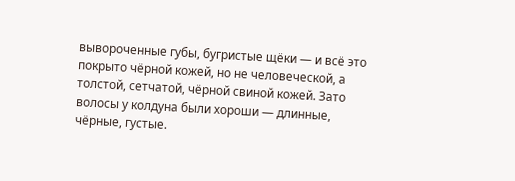вывороченные губы, бугристые щёки — и всё это покрыто чёрной кожей, но не человеческой, а толстой, сетчатой, чёрной свиной кожей. Зато волосы у колдуна были хороши — длинные, чёрные, густые.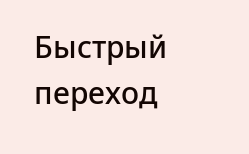Быстрый переход